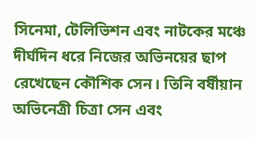সিনেমা, টেলিভিশন এবং নাটকের মঞ্চে দীর্ঘদিন ধরে নিজের অভিনয়ের ছাপ রেখেছেন কৌশিক সেন। তিনি বর্ষীয়ান অভিনেত্রী চিত্রা সেন এবং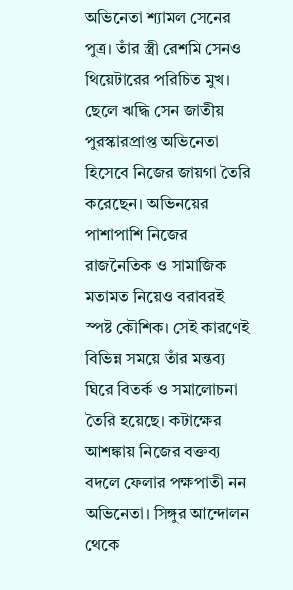অভিনেতা শ্যামল সেনের পুত্র। তাঁর স্ত্রী রেশমি সেনও থিয়েটারের পরিচিত মুখ। ছেলে ঋদ্ধি সেন জাতীয় পুরস্কারপ্রাপ্ত অভিনেতা হিসেবে নিজের জায়গা তৈরি করেছেন। অভিনয়ের পাশাপাশি নিজের রাজনৈতিক ও সামাজিক মতামত নিয়েও বরাবরই স্পষ্ট কৌশিক। সেই কারণেই বিভিন্ন সময়ে তাঁর মন্তব্য ঘিরে বিতর্ক ও সমালোচনা তৈরি হয়েছে। কটাক্ষের আশঙ্কায় নিজের বক্তব্য বদলে ফেলার পক্ষপাতী নন অভিনেতা। সিঙ্গুর আন্দোলন থেকে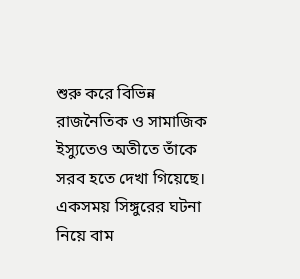শুরু করে বিভিন্ন রাজনৈতিক ও সামাজিক ইস্যুতেও অতীতে তাঁকে সরব হতে দেখা গিয়েছে।
একসময় সিঙ্গুরের ঘটনা নিয়ে বাম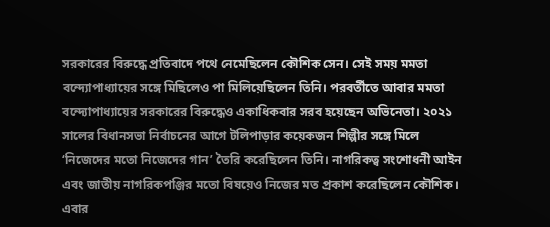সরকারের বিরুদ্ধে প্রতিবাদে পথে নেমেছিলেন কৌশিক সেন। সেই সময় মমতা বন্দ্যোপাধ্যায়ের সঙ্গে মিছিলেও পা মিলিয়েছিলেন তিনি। পরবর্তীতে আবার মমতা বন্দ্যোপাধ্যায়ের সরকারের বিরুদ্ধেও একাধিকবার সরব হয়েছেন অভিনেতা। ২০২১ সালের বিধানসভা নির্বাচনের আগে টলিপাড়ার কয়েকজন শিল্পীর সঙ্গে মিলে ‘নিজেদের মতো নিজেদের গান’ তৈরি করেছিলেন তিনি। নাগরিকত্ব সংশোধনী আইন এবং জাতীয় নাগরিকপঞ্জির মতো বিষয়েও নিজের মত প্রকাশ করেছিলেন কৌশিক। এবার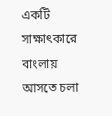একটি সাক্ষাৎকারে বাংলায় আসতে চলা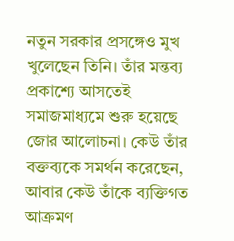নতুন সরকার প্রসঙ্গেও মুখ খুলেছেন তিনি। তাঁর মন্তব্য প্রকাশ্যে আসতেই সমাজমাধ্যমে শুরু হয়েছে জোর আলোচনা। কেউ তাঁর বক্তব্যকে সমর্থন করেছেন, আবার কেউ তাঁকে ব্যক্তিগত আক্রমণ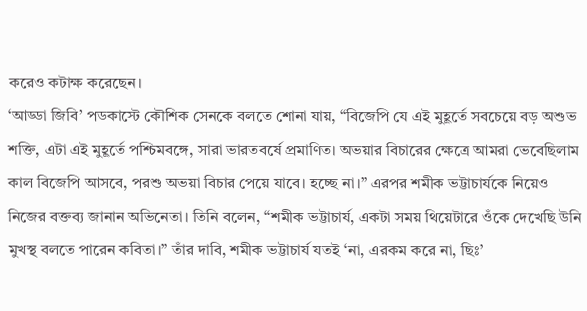করেও কটাক্ষ করেছেন।
‘আড্ডা জিবি’ পডকাস্টে কৌশিক সেনকে বলতে শোনা যায়, “বিজেপি যে এই মুহূর্তে সবচেয়ে বড় অশুভ শক্তি, এটা এই মুহূর্তে পশ্চিমবঙ্গে, সারা ভারতবর্ষে প্রমাণিত। অভয়ার বিচারের ক্ষেত্রে আমরা ভেবেছিলাম কাল বিজেপি আসবে, পরশু অভয়া বিচার পেয়ে যাবে। হচ্ছে না।” এরপর শমীক ভট্টাচার্যকে নিয়েও নিজের বক্তব্য জানান অভিনেতা। তিনি বলেন, “শমীক ভট্টাচার্য, একটা সময় থিয়েটারে ওঁকে দেখেছি উনি মুখস্থ বলতে পারেন কবিতা।” তাঁর দাবি, শমীক ভট্টাচার্য যতই ‘না, এরকম করে না, ছিঃ’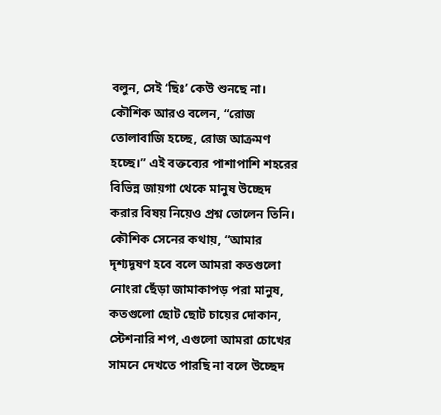বলুন, সেই ‘ছিঃ’ কেউ শুনছে না। কৌশিক আরও বলেন, “রোজ তোলাবাজি হচ্ছে, রোজ আক্রমণ হচ্ছে।” এই বক্তব্যের পাশাপাশি শহরের বিভিন্ন জায়গা থেকে মানুষ উচ্ছেদ করার বিষয় নিয়েও প্রশ্ন তোলেন তিনি।
কৌশিক সেনের কথায়, “আমার দৃশ্যদূষণ হবে বলে আমরা কতগুলো নোংরা ছেঁড়া জামাকাপড় পরা মানুষ, কতগুলো ছোট ছোট চায়ের দোকান, স্টেশনারি শপ, এগুলো আমরা চোখের সামনে দেখতে পারছি না বলে উচ্ছেদ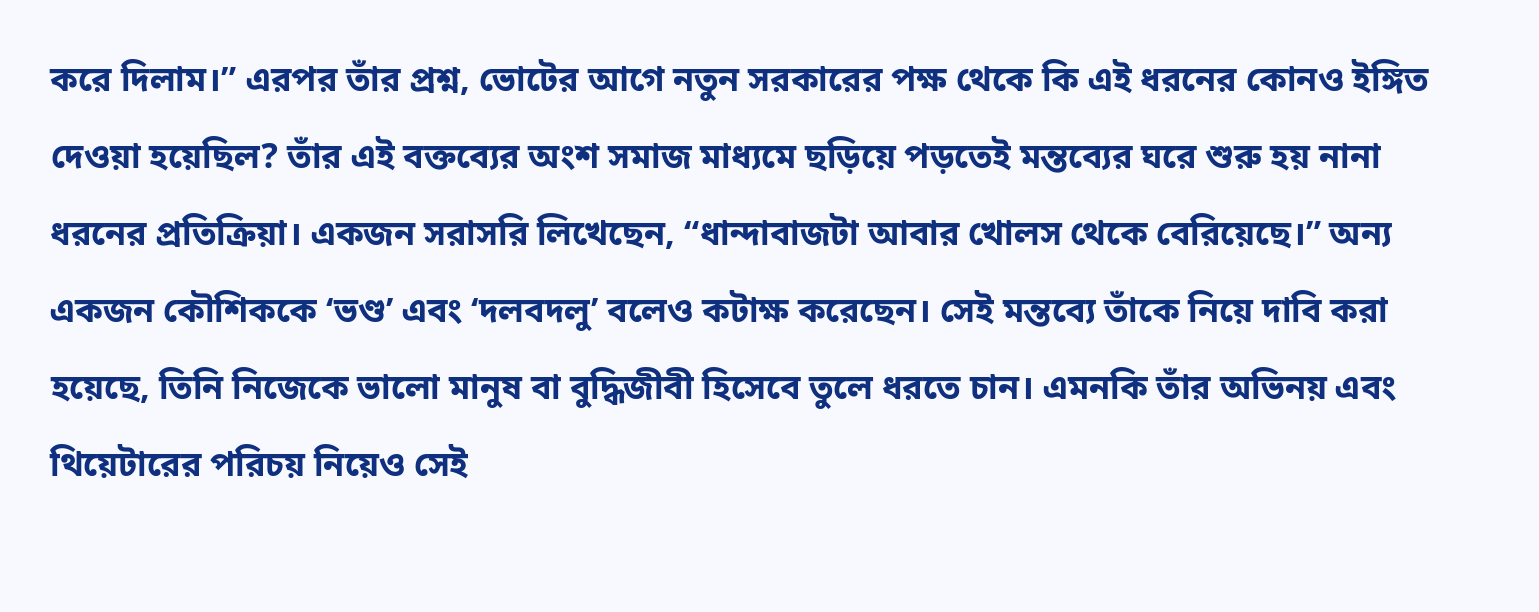করে দিলাম।” এরপর তাঁর প্রশ্ন, ভোটের আগে নতুন সরকারের পক্ষ থেকে কি এই ধরনের কোনও ইঙ্গিত দেওয়া হয়েছিল? তাঁর এই বক্তব্যের অংশ সমাজ মাধ্যমে ছড়িয়ে পড়তেই মন্তব্যের ঘরে শুরু হয় নানা ধরনের প্রতিক্রিয়া। একজন সরাসরি লিখেছেন, “ধান্দাবাজটা আবার খোলস থেকে বেরিয়েছে।” অন্য একজন কৌশিককে ‘ভণ্ড’ এবং ‘দলবদলু’ বলেও কটাক্ষ করেছেন। সেই মন্তব্যে তাঁকে নিয়ে দাবি করা হয়েছে, তিনি নিজেকে ভালো মানুষ বা বুদ্ধিজীবী হিসেবে তুলে ধরতে চান। এমনকি তাঁর অভিনয় এবং থিয়েটারের পরিচয় নিয়েও সেই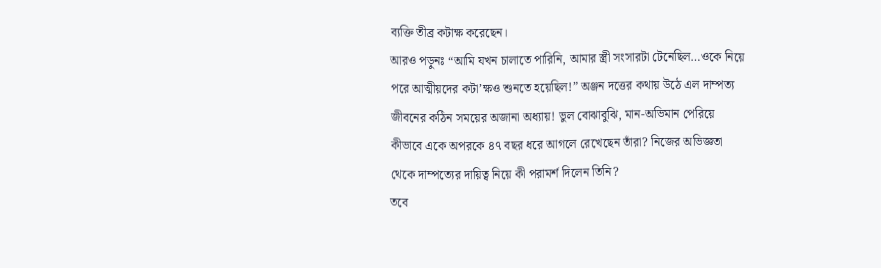ব্যক্তি তীব্র কটাক্ষ করেছেন।
আরও পড়ুনঃ “আমি যখন চালাতে পারিনি, আমার স্ত্রী সংসারটা টেনেছিল…ওকে নিয়ে পরে আত্মীয়দের কটা’ক্ষও শুনতে হয়েছিল!” অঞ্জন দত্তের কথায় উঠে এল দাম্পত্য জীবনের কঠিন সময়ের অজানা অধ্যায়! ভুল বোঝাবুঝি, মান-অভিমান পেরিয়ে কীভাবে একে অপরকে ৪৭ বছর ধরে আগলে রেখেছেন তাঁরা? নিজের অভিজ্ঞতা থেকে দাম্পত্যের দায়িত্ব নিয়ে কী পরামর্শ দিলেন তিনি?
তবে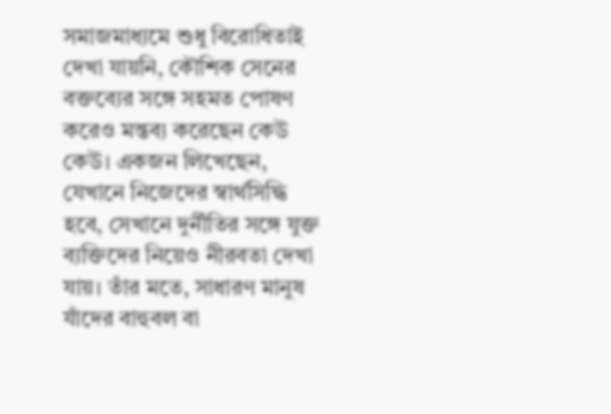সমাজমাধ্যমে শুধু বিরোধিতাই দেখা যায়নি, কৌশিক সেনের বক্তব্যের সঙ্গে সহমত পোষণ করেও মন্তব্য করেছেন কেউ কেউ। একজন লিখেছেন, যেখানে নিজেদের স্বার্থসিদ্ধি হবে, সেখানে দুর্নীতির সঙ্গে যুক্ত ব্যক্তিদের নিয়েও নীরবতা দেখা যায়। তাঁর মতে, সাধারণ মানুষ যাঁদের বাহুবল বা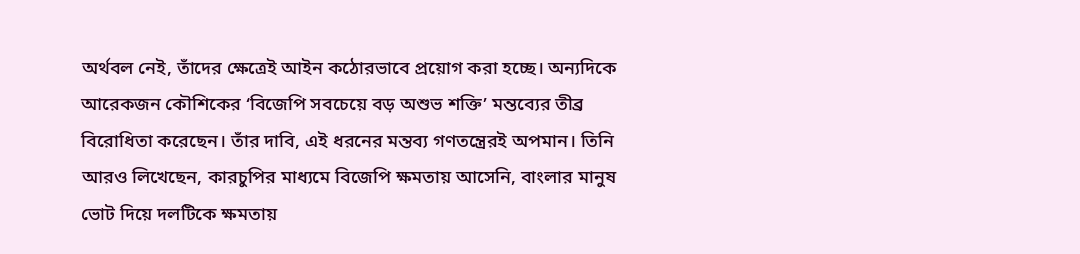অর্থবল নেই, তাঁদের ক্ষেত্রেই আইন কঠোরভাবে প্রয়োগ করা হচ্ছে। অন্যদিকে আরেকজন কৌশিকের ‘বিজেপি সবচেয়ে বড় অশুভ শক্তি’ মন্তব্যের তীব্র বিরোধিতা করেছেন। তাঁর দাবি, এই ধরনের মন্তব্য গণতন্ত্রেরই অপমান। তিনি আরও লিখেছেন, কারচুপির মাধ্যমে বিজেপি ক্ষমতায় আসেনি, বাংলার মানুষ ভোট দিয়ে দলটিকে ক্ষমতায়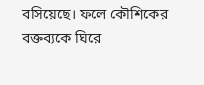বসিয়েছে। ফলে কৌশিকের বক্তব্যকে ঘিরে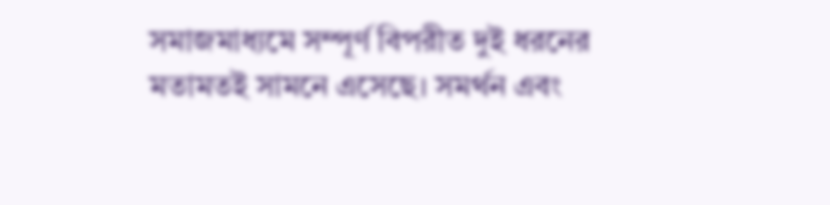সমাজমাধ্যমে সম্পূর্ণ বিপরীত দুই ধরনের মতামতই সামনে এসেছে। সমর্থন এবং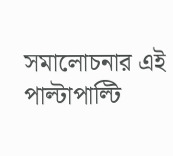সমালোচনার এই পাল্টাপাল্টি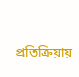প্রতিক্রিয়ায়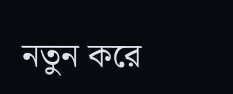নতুন করে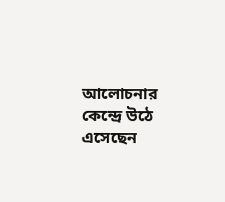আলোচনার কেন্দ্রে উঠে এসেছেন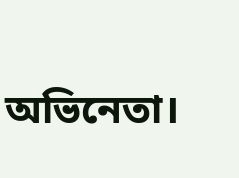অভিনেতা।